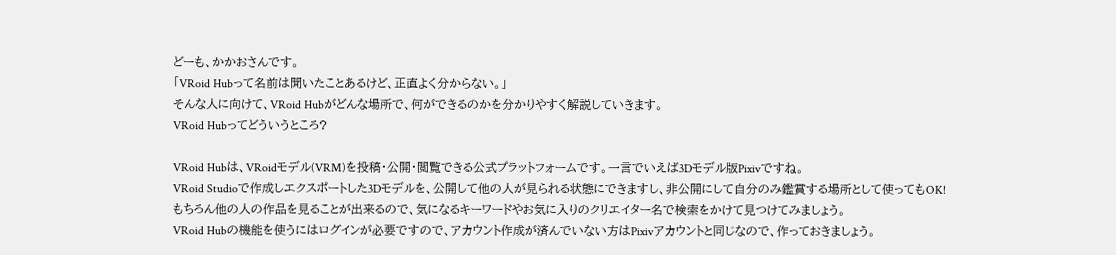どーも、かかおさんです。
「VRoid Hubって名前は聞いたことあるけど、正直よく分からない。」
そんな人に向けて、VRoid Hubがどんな場所で、何ができるのかを分かりやすく解説していきます。
VRoid Hubってどういうところ?

VRoid Hubは、VRoidモデル(VRM)を投稿・公開・閲覧できる公式プラットフォームです。一言でいえば3Dモデル版Pixivですね。
VRoid Studioで作成しエクスポートした3Dモデルを、公開して他の人が見られる状態にできますし、非公開にして自分のみ鑑賞する場所として使ってもOK!
もちろん他の人の作品を見ることが出来るので、気になるキーワードやお気に入りのクリエイター名で検索をかけて見つけてみましょう。
VRoid Hubの機能を使うにはログインが必要ですので、アカウント作成が済んでいない方はPixivアカウントと同じなので、作っておきましょう。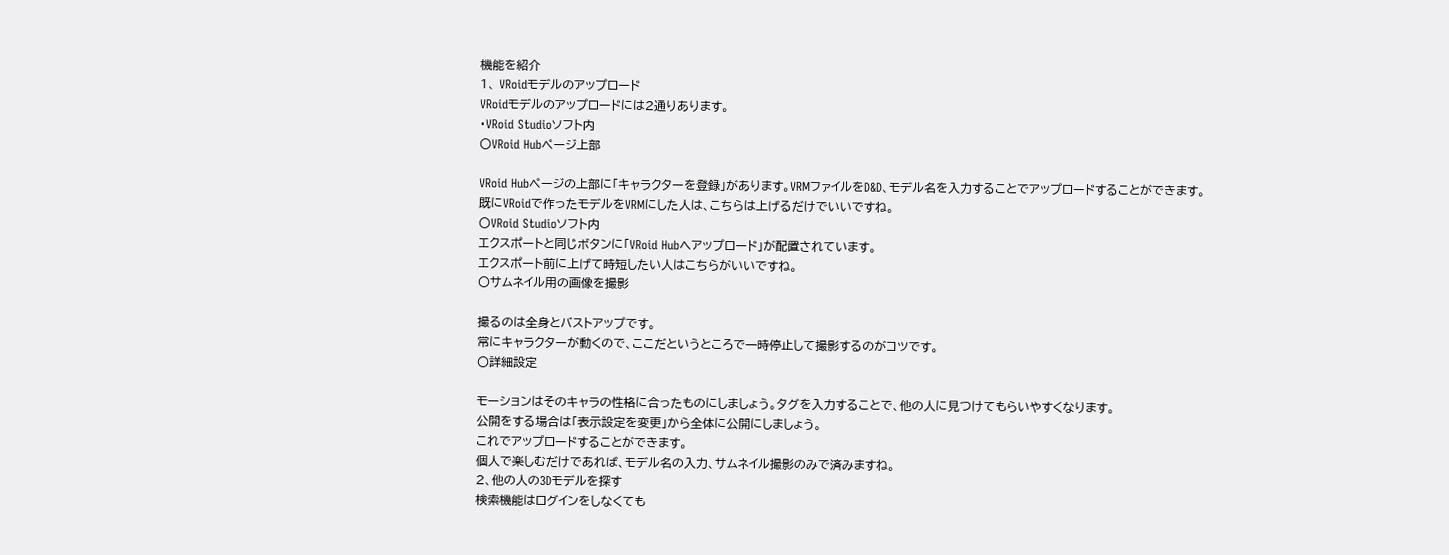機能を紹介
1、 VRoidモデルのアップロード
VRoidモデルのアップロードには2通りあります。
・VRoid Studioソフト内
〇VRoid Hubページ上部

VRoid Hubページの上部に「キャラクターを登録」があります。VRMファイルをD&D、モデル名を入力することでアップロードすることができます。
既にVRoidで作ったモデルをVRMにした人は、こちらは上げるだけでいいですね。
〇VRoid Studioソフト内
エクスポートと同じボタンに「VRoid Hubへアップロード」が配置されています。
エクスポート前に上げて時短したい人はこちらがいいですね。
〇サムネイル用の画像を撮影

撮るのは全身とバストアップです。
常にキャラクターが動くので、ここだというところで一時停止して撮影するのがコツです。
〇詳細設定

モーションはそのキャラの性格に合ったものにしましょう。タグを入力することで、他の人に見つけてもらいやすくなります。
公開をする場合は「表示設定を変更」から全体に公開にしましょう。
これでアップロードすることができます。
個人で楽しむだけであれば、モデル名の入力、サムネイル撮影のみで済みますね。
2、他の人の3Dモデルを探す
検索機能はログインをしなくても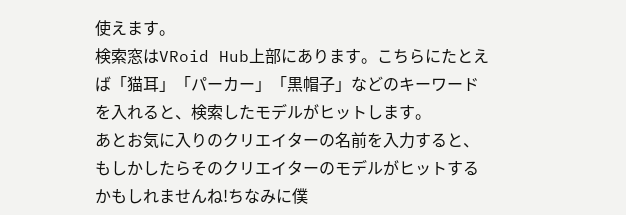使えます。
検索窓はVRoid Hub上部にあります。こちらにたとえば「猫耳」「パーカー」「黒帽子」などのキーワードを入れると、検索したモデルがヒットします。
あとお気に入りのクリエイターの名前を入力すると、もしかしたらそのクリエイターのモデルがヒットするかもしれませんね!ちなみに僕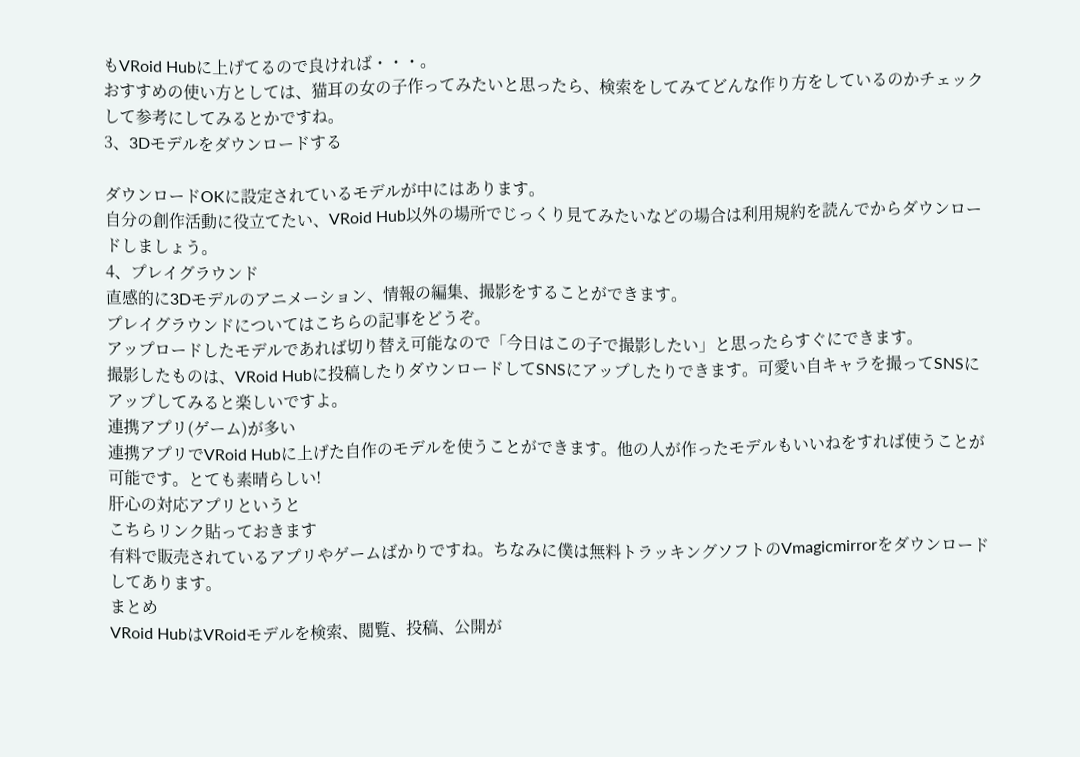もVRoid Hubに上げてるので良ければ・・・。
おすすめの使い方としては、猫耳の女の子作ってみたいと思ったら、検索をしてみてどんな作り方をしているのかチェックして参考にしてみるとかですね。
3、3Dモデルをダウンロードする

ダウンロードOKに設定されているモデルが中にはあります。
自分の創作活動に役立てたい、VRoid Hub以外の場所でじっくり見てみたいなどの場合は利用規約を読んでからダウンロードしましょう。
4、プレイグラウンド
直感的に3Dモデルのアニメーション、情報の編集、撮影をすることができます。
プレイグラウンドについてはこちらの記事をどうぞ。
アップロードしたモデルであれば切り替え可能なので「今日はこの子で撮影したい」と思ったらすぐにできます。
撮影したものは、VRoid Hubに投稿したりダウンロードしてSNSにアップしたりできます。可愛い自キャラを撮ってSNSにアップしてみると楽しいですよ。
連携アプリ(ゲーム)が多い
連携アプリでVRoid Hubに上げた自作のモデルを使うことができます。他の人が作ったモデルもいいねをすれば使うことが可能です。とても素晴らしい!
肝心の対応アプリというと
こちらリンク貼っておきます
有料で販売されているアプリやゲームばかりですね。ちなみに僕は無料トラッキングソフトのVmagicmirrorをダウンロードしてあります。
まとめ
VRoid HubはVRoidモデルを検索、閲覧、投稿、公開が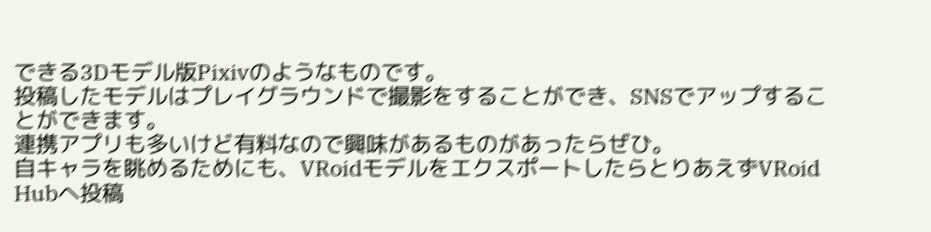できる3Dモデル版Pixivのようなものです。
投稿したモデルはプレイグラウンドで撮影をすることができ、SNSでアップすることができます。
連携アプリも多いけど有料なので興味があるものがあったらぜひ。
自キャラを眺めるためにも、VRoidモデルをエクスポートしたらとりあえずVRoid Hubへ投稿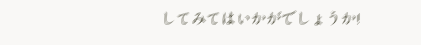してみてはいかがでしょうか!